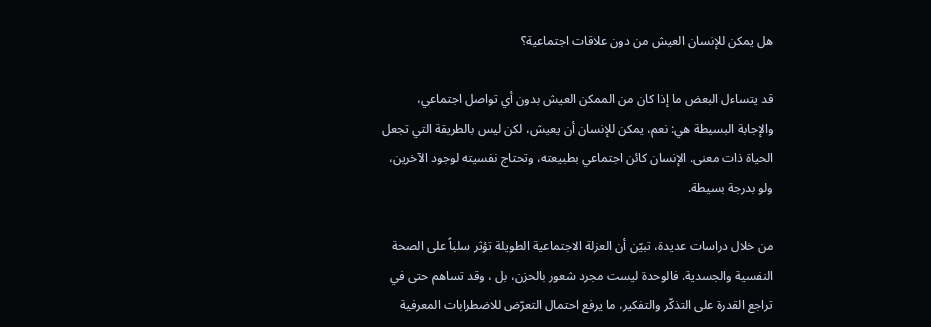هل يمكن للإنسان العيش من دون علاقات اجتماعية؟

قد يتساءل البعض ما إذا كان من الممكن العيش بدون أي تواصل اجتماعي، والإجابة البسيطة هي: نعم، يمكن للإنسان أن يعيش، لكن ليس بالطريقة التي تجعل الحياة ذات معنى. الإنسان كائن اجتماعي بطبيعته، وتحتاج نفسيته لوجود الآخرين، ولو بدرجة بسيطة.

من خلال دراسات عديدة، تبيّن أن العزلة الاجتماعية الطويلة تؤثر سلباً على الصحة النفسية والجسدية. فالوحدة ليست مجرد شعور بالحزن، بل ، وقد تساهم حتى في تراجع القدرة على التذكّر والتفكير، ما يرفع احتمال التعرّض للاضطرابات المعرفية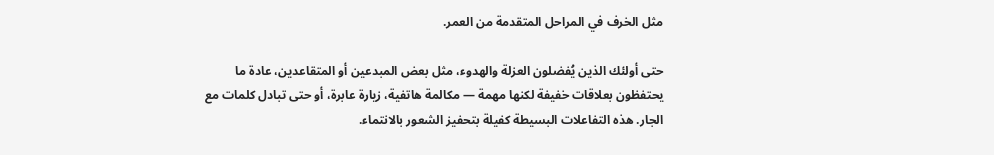مثل الخرف في المراحل المتقدمة من العمر.

حتى أولئك الذين يُفضلون العزلة والهدوء، مثل بعض المبدعين أو المتقاعدين، عادة ما يحتفظون بعلاقات خفيفة لكنها مهمة — مكالمة هاتفية، زيارة عابرة، أو حتى تبادل كلمات مع الجار. هذه التفاعلات البسيطة كفيلة بتحفيز الشعور بالانتماء.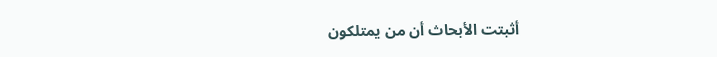أثبتت الأبحاث أن من يمتلكون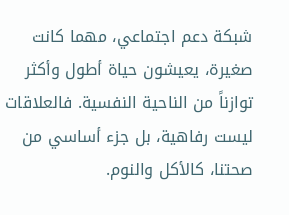شبكة دعم اجتماعي، مهما كانت صغيرة، يعيشون حياة أطول وأكثر توازناً من الناحية النفسية. فالعلاقات ليست رفاهية، بل جزء أساسي من صحتنا، كالأكل والنوم.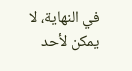في النهاية، لا يمكن لأحد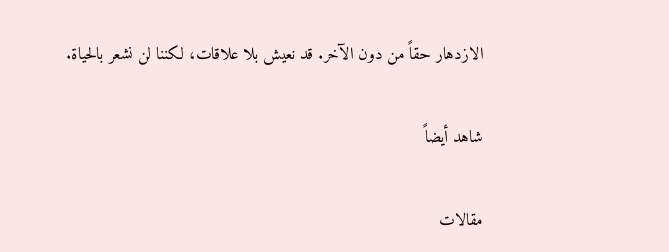الازدهار حقاً من دون الآخر. قد نعيش بلا علاقات، لكننا لن نشعر بالحياة.

شاهد أيضاً

مقالات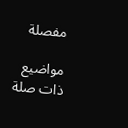مفصلة

مواضيع ذات صلة